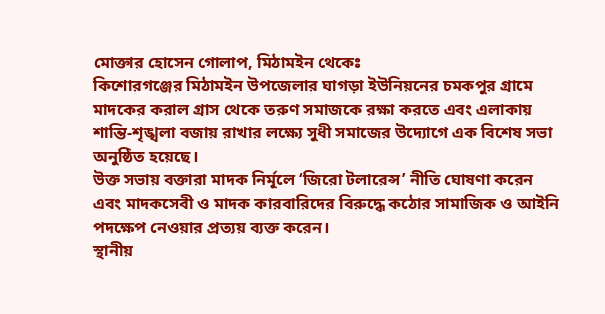মোক্তার হোসেন গোলাপ, মিঠামইন থেকেঃ
কিশোরগঞ্জের মিঠামইন উপজেলার ঘাগড়া ইউনিয়নের চমকপুর গ্রামে মাদকের করাল গ্রাস থেকে তরুণ সমাজকে রক্ষা করতে এবং এলাকায় শান্তি-শৃঙ্খলা বজায় রাখার লক্ষ্যে সুধী সমাজের উদ্যোগে এক বিশেষ সভা অনুষ্ঠিত হয়েছে।
উক্ত সভায় বক্তারা মাদক নির্মূলে ‘জিরো টলারেন্স’ নীতি ঘোষণা করেন এবং মাদকসেবী ও মাদক কারবারিদের বিরুদ্ধে কঠোর সামাজিক ও আইনি পদক্ষেপ নেওয়ার প্রত্যয় ব্যক্ত করেন।
স্থানীয়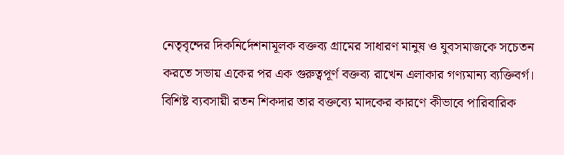নেতৃবৃন্দের দিকনির্দেশনামূলক বক্তব্য গ্রামের সাধারণ মানুষ ও যুবসমাজকে সচেতন করতে সভায় একের পর এক গুরুত্বপূর্ণ বক্তব্য রাখেন এলাকার গণ্যমান্য ব্যক্তিবর্গ। বিশিষ্ট ব্যবসায়ী রতন শিকদার তার বক্তব্যে মাদকের কারণে কীভাবে পারিবারিক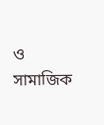ও সামাজিক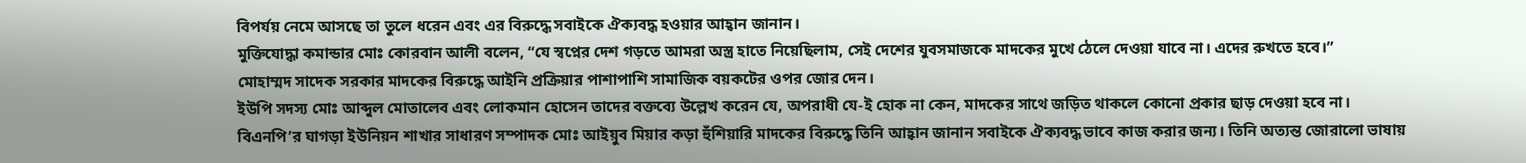বিপর্যয় নেমে আসছে তা তুলে ধরেন এবং এর বিরুদ্ধে সবাইকে ঐক্যবদ্ধ হওয়ার আহ্বান জানান।
মুক্তিযোদ্ধা কমান্ডার মোঃ কোরবান আলী বলেন, “যে স্বপ্নের দেশ গড়তে আমরা অস্ত্র হাতে নিয়েছিলাম, সেই দেশের যুবসমাজকে মাদকের মুখে ঠেলে দেওয়া যাবে না। এদের রুখতে হবে।”
মোহাম্মদ সাদেক সরকার মাদকের বিরুদ্ধে আইনি প্রক্রিয়ার পাশাপাশি সামাজিক বয়কটের ওপর জোর দেন।
ইউপি সদস্য মোঃ আব্দুল মোতালেব এবং লোকমান হোসেন তাদের বক্তব্যে উল্লেখ করেন যে, অপরাধী যে-ই হোক না কেন, মাদকের সাথে জড়িত থাকলে কোনো প্রকার ছাড় দেওয়া হবে না।
বিএনপি’র ঘাগড়া ইউনিয়ন শাখার সাধারণ সম্পাদক মোঃ আইয়ুব মিয়ার কড়া হুঁশিয়ারি মাদকের বিরুদ্ধে তিনি আহ্বান জানান সবাইকে ঐক্যবদ্ধ ভাবে কাজ করার জন্য। তিনি অত্যন্ত জোরালো ভাষায়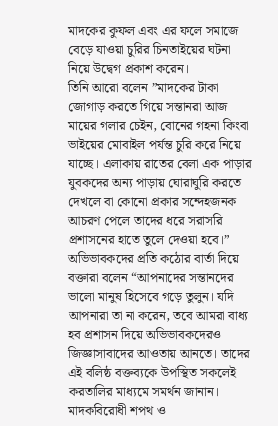মাদকের কুফল এবং এর ফলে সমাজে বেড়ে যাওয়া চুরির চিনতাইয়ের ঘটনা নিয়ে উদ্বেগ প্রকাশ করেন।
তিনি আরো বলেন ”মাদকের টাকা জোগাড় করতে গিয়ে সন্তানরা আজ মায়ের গলার চেইন, বোনের গহনা কিংবা ভাইয়ের মোবাইল পর্যন্ত চুরি করে নিয়ে যাচ্ছে। এলাকায় রাতের বেলা এক পাড়ার যুবকদের অন্য পাড়ায় ঘোরাঘুরি করতে দেখলে বা কোনো প্রকার সন্দেহজনক আচরণ পেলে তাদের ধরে সরাসরি প্রশাসনের হাতে তুলে দেওয়া হবে।”
অভিভাবকদের প্রতি কঠোর বার্তা দিয়ে বক্তারা বলেন “আপনাদের সন্তানদের ভালো মানুষ হিসেবে গড়ে তুলুন। যদি আপনারা তা না করেন, তবে আমরা বাধ্য হব প্রশাসন দিয়ে অভিভাবকদেরও জিজ্ঞাসাবাদের আওতায় আনতে। তাদের এই বলিষ্ঠ বক্তব্যকে উপস্থিত সকলেই করতালির মাধ্যমে সমর্থন জানান।
মাদকবিরোধী শপথ ও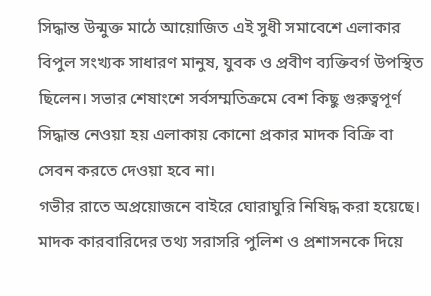সিদ্ধান্ত উন্মুক্ত মাঠে আয়োজিত এই সুধী সমাবেশে এলাকার বিপুল সংখ্যক সাধারণ মানুষ, যুবক ও প্রবীণ ব্যক্তিবর্গ উপস্থিত ছিলেন। সভার শেষাংশে সর্বসম্মতিক্রমে বেশ কিছু গুরুত্বপূর্ণ সিদ্ধান্ত নেওয়া হয় এলাকায় কোনো প্রকার মাদক বিক্রি বা সেবন করতে দেওয়া হবে না।
গভীর রাতে অপ্রয়োজনে বাইরে ঘোরাঘুরি নিষিদ্ধ করা হয়েছে। মাদক কারবারিদের তথ্য সরাসরি পুলিশ ও প্রশাসনকে দিয়ে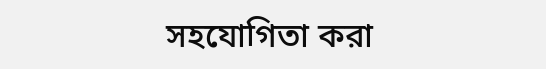সহযোগিতা করা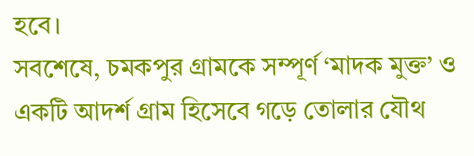হবে।
সবশেষে, চমকপুর গ্রামকে সম্পূর্ণ ‘মাদক মুক্ত’ ও একটি আদর্শ গ্রাম হিসেবে গড়ে তোলার যৌথ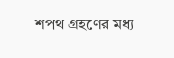শপথ গ্রহণের মধ্য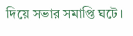দিয়ে সভার সমাপ্তি ঘটে।